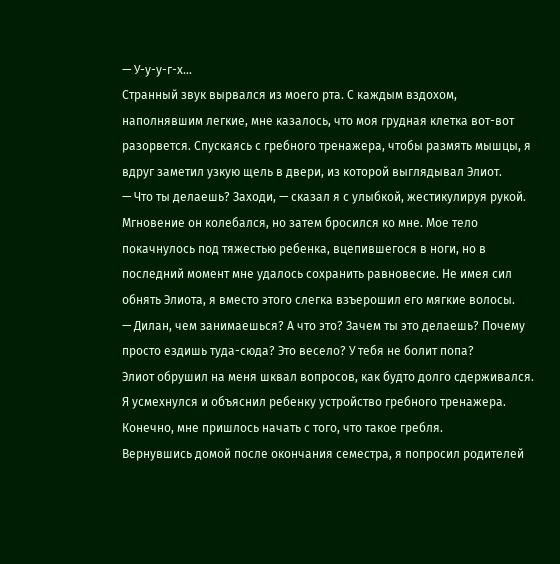— У-у-у-г-х…
Странный звук вырвался из моего рта. С каждым вздохом, наполнявшим легкие, мне казалось, что моя грудная клетка вот-вот разорвется. Спускаясь с гребного тренажера, чтобы размять мышцы, я вдруг заметил узкую щель в двери, из которой выглядывал Элиот.
— Что ты делаешь? Заходи, — сказал я с улыбкой, жестикулируя рукой.
Мгновение он колебался, но затем бросился ко мне. Мое тело покачнулось под тяжестью ребенка, вцепившегося в ноги, но в последний момент мне удалось сохранить равновесие. Не имея сил обнять Элиота, я вместо этого слегка взъерошил его мягкие волосы.
— Дилан, чем занимаешься? А что это? Зачем ты это делаешь? Почему просто ездишь туда-сюда? Это весело? У тебя не болит попа?
Элиот обрушил на меня шквал вопросов, как будто долго сдерживался. Я усмехнулся и объяснил ребенку устройство гребного тренажера. Конечно, мне пришлось начать с того, что такое гребля.
Вернувшись домой после окончания семестра, я попросил родителей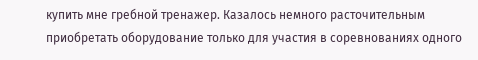купить мне гребной тренажер. Казалось немного расточительным приобретать оборудование только для участия в соревнованиях одного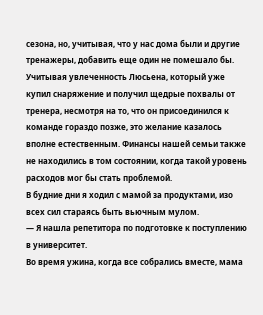сезона, но, учитывая, что у нас дома были и другие тренажеры, добавить еще один не помешало бы. Учитывая увлеченность Люсьена, который уже купил снаряжение и получил щедрые похвалы от тренера, несмотря на то, что он присоединился к команде гораздо позже, это желание казалось вполне естественным. Финансы нашей семьи также не находились в том состоянии, когда такой уровень расходов мог бы стать проблемой.
В будние дни я ходил с мамой за продуктами, изо всех сил стараясь быть вьючным мулом.
— Я нашла репетитора по подготовке к поступлению в университет.
Во время ужина, когда все собрались вместе, мама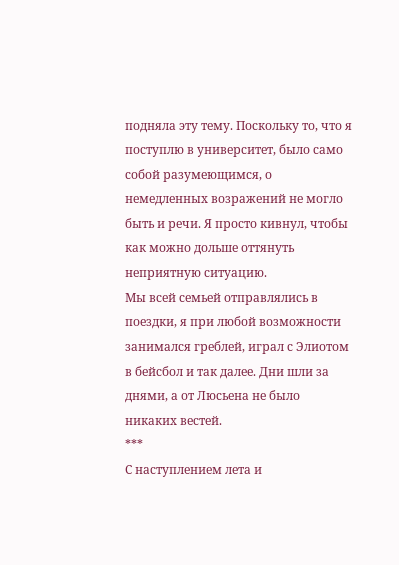подняла эту тему. Поскольку то, что я поступлю в университет, было само собой разумеющимся, о немедленных возражений не могло быть и речи. Я просто кивнул, чтобы как можно дольше оттянуть неприятную ситуацию.
Мы всей семьей отправлялись в поездки, я при любой возможности занимался греблей, играл с Элиотом в бейсбол и так далее. Дни шли за днями, а от Люсьена не было никаких вестей.
***
С наступлением лета и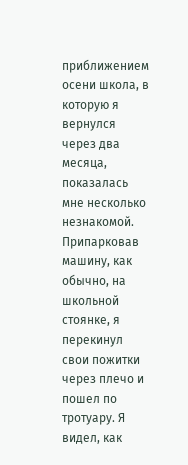приближением осени школа, в которую я вернулся через два месяца, показалась мне несколько незнакомой. Припарковав машину, как обычно, на школьной стоянке, я перекинул свои пожитки через плечо и пошел по тротуару. Я видел, как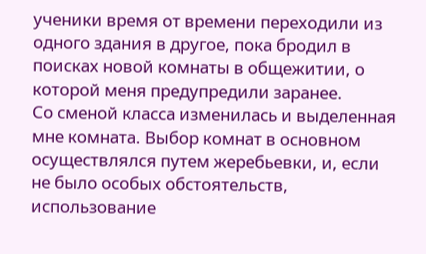ученики время от времени переходили из одного здания в другое, пока бродил в поисках новой комнаты в общежитии, о которой меня предупредили заранее.
Со сменой класса изменилась и выделенная мне комната. Выбор комнат в основном осуществлялся путем жеребьевки, и, если не было особых обстоятельств, использование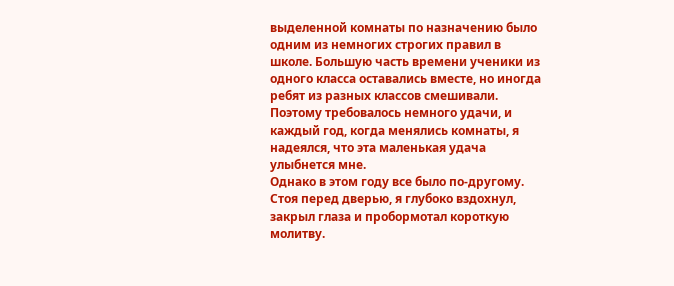выделенной комнаты по назначению было одним из немногих строгих правил в школе. Большую часть времени ученики из одного класса оставались вместе, но иногда ребят из разных классов смешивали. Поэтому требовалось немного удачи, и каждый год, когда менялись комнаты, я надеялся, что эта маленькая удача улыбнется мне.
Однако в этом году все было по-другому. Стоя перед дверью, я глубоко вздохнул, закрыл глаза и пробормотал короткую молитву.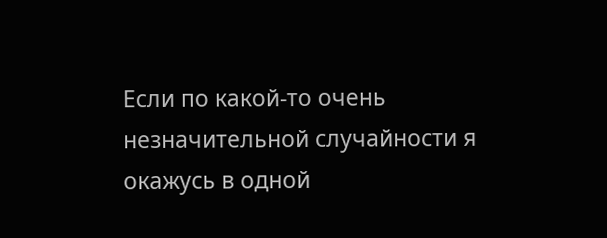Если по какой-то очень незначительной случайности я окажусь в одной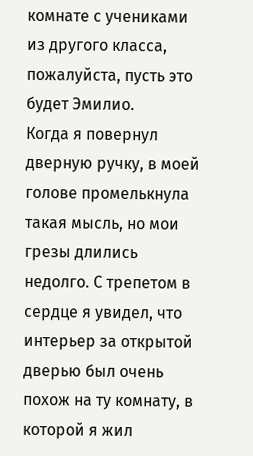комнате с учениками из другого класса, пожалуйста, пусть это будет Эмилио.
Когда я повернул дверную ручку, в моей голове промелькнула такая мысль, но мои грезы длились недолго. С трепетом в сердце я увидел, что интерьер за открытой дверью был очень похож на ту комнату, в которой я жил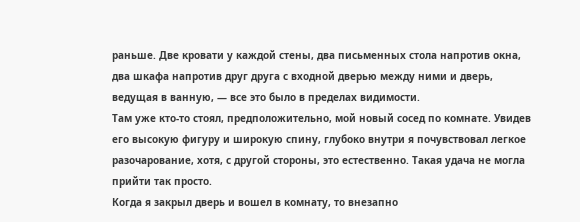раньше. Две кровати у каждой стены, два письменных стола напротив окна, два шкафа напротив друг друга с входной дверью между ними и дверь, ведущая в ванную, — все это было в пределах видимости.
Там уже кто-то стоял, предположительно, мой новый сосед по комнате. Увидев его высокую фигуру и широкую спину, глубоко внутри я почувствовал легкое разочарование, хотя, с другой стороны, это естественно. Такая удача не могла прийти так просто.
Когда я закрыл дверь и вошел в комнату, то внезапно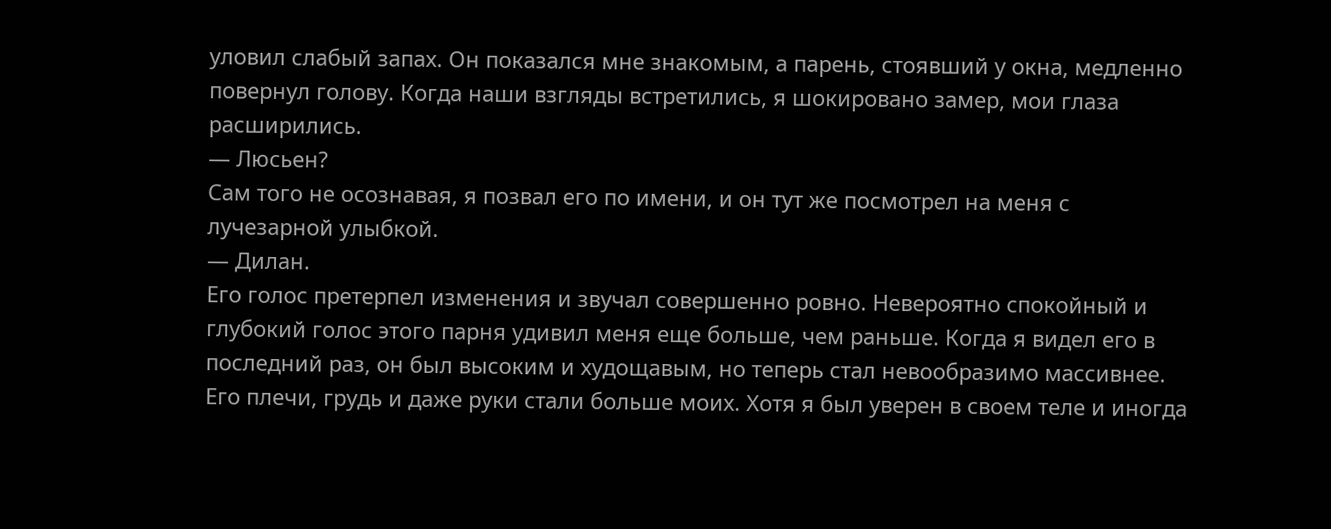уловил слабый запах. Он показался мне знакомым, а парень, стоявший у окна, медленно повернул голову. Когда наши взгляды встретились, я шокировано замер, мои глаза расширились.
— Люсьен?
Сам того не осознавая, я позвал его по имени, и он тут же посмотрел на меня с лучезарной улыбкой.
— Дилан.
Его голос претерпел изменения и звучал совершенно ровно. Невероятно спокойный и глубокий голос этого парня удивил меня еще больше, чем раньше. Когда я видел его в последний раз, он был высоким и худощавым, но теперь стал невообразимо массивнее. Его плечи, грудь и даже руки стали больше моих. Хотя я был уверен в своем теле и иногда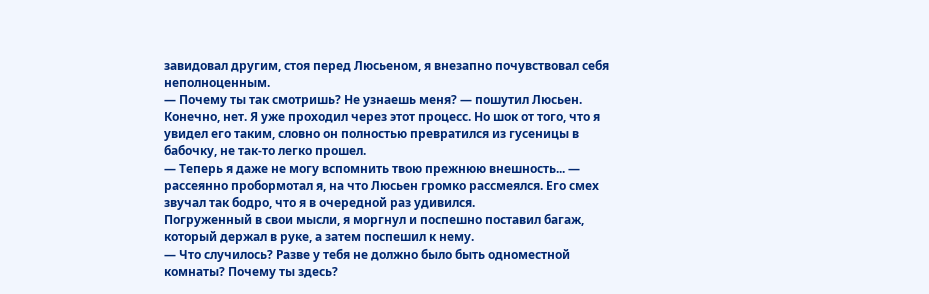завидовал другим, стоя перед Люсьеном, я внезапно почувствовал себя неполноценным.
— Почему ты так смотришь? Не узнаешь меня? — пошутил Люсьен.
Конечно, нет. Я уже проходил через этот процесс. Но шок от того, что я увидел его таким, словно он полностью превратился из гусеницы в бабочку, не так-то легко прошел.
— Теперь я даже не могу вспомнить твою прежнюю внешность... — рассеянно пробормотал я, на что Люсьен громко рассмеялся. Его смех звучал так бодро, что я в очередной раз удивился.
Погруженный в свои мысли, я моргнул и поспешно поставил багаж, который держал в руке, а затем поспешил к нему.
— Что случилось? Разве у тебя не должно было быть одноместной комнаты? Почему ты здесь?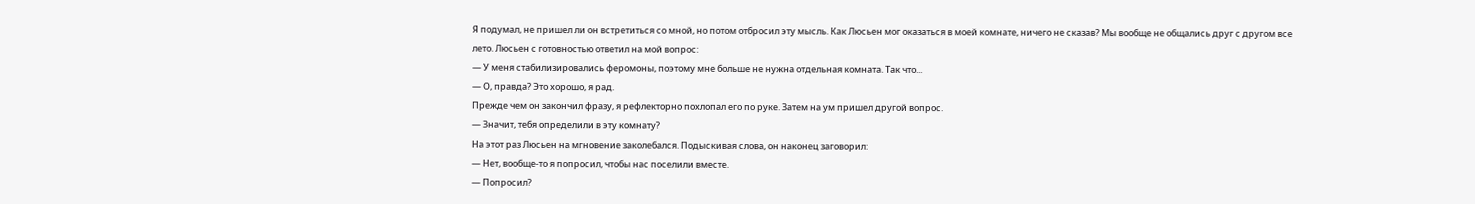Я подумал, не пришел ли он встретиться со мной, но потом отбросил эту мысль. Как Люсьен мог оказаться в моей комнате, ничего не сказав? Мы вообще не общались друг с другом все лето. Люсьен с готовностью ответил на мой вопрос:
— У меня стабилизировались феромоны, поэтому мне больше не нужна отдельная комната. Так что...
— О, правда? Это хорошо, я рад.
Прежде чем он закончил фразу, я рефлекторно похлопал его по руке. Затем на ум пришел другой вопрос.
— Значит, тебя определили в эту комнату?
На этот раз Люсьен на мгновение заколебался. Подыскивая слова, он наконец заговорил:
— Нет, вообще-то я попросил, чтобы нас поселили вместе.
— Попросил?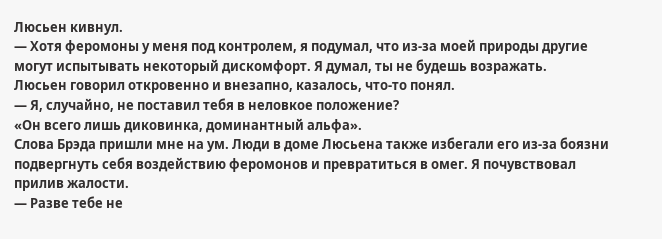Люсьен кивнул.
— Хотя феромоны у меня под контролем, я подумал, что из-за моей природы другие могут испытывать некоторый дискомфорт. Я думал, ты не будешь возражать.
Люсьен говорил откровенно и внезапно, казалось, что-то понял.
— Я, случайно, не поставил тебя в неловкое положение?
«Он всего лишь диковинка, доминантный альфа».
Слова Брэда пришли мне на ум. Люди в доме Люсьена также избегали его из-за боязни подвергнуть себя воздействию феромонов и превратиться в омег. Я почувствовал прилив жалости.
— Разве тебе не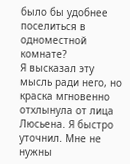было бы удобнее поселиться в одноместной комнате?
Я высказал эту мысль ради него, но краска мгновенно отхлынула от лица Люсьена. Я быстро уточнил. Мне не нужны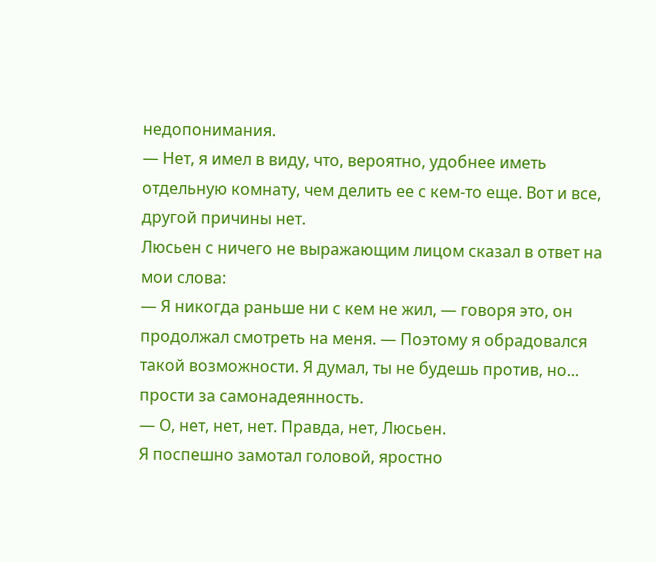недопонимания.
— Нет, я имел в виду, что, вероятно, удобнее иметь отдельную комнату, чем делить ее с кем-то еще. Вот и все, другой причины нет.
Люсьен с ничего не выражающим лицом сказал в ответ на мои слова:
— Я никогда раньше ни с кем не жил, — говоря это, он продолжал смотреть на меня. — Поэтому я обрадовался такой возможности. Я думал, ты не будешь против, но... прости за самонадеянность.
— О, нет, нет, нет. Правда, нет, Люсьен.
Я поспешно замотал головой, яростно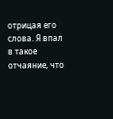отрицая его слова. Я впал в такое отчаяние, что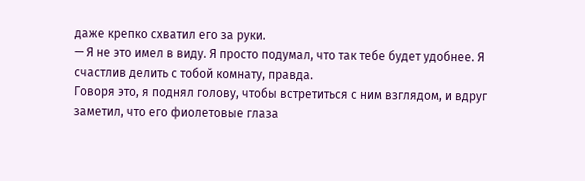даже крепко схватил его за руки.
— Я не это имел в виду. Я просто подумал, что так тебе будет удобнее. Я счастлив делить с тобой комнату, правда.
Говоря это, я поднял голову, чтобы встретиться с ним взглядом, и вдруг заметил, что его фиолетовые глаза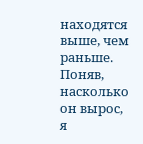находятся выше, чем раньше. Поняв, насколько он вырос, я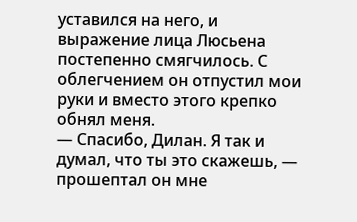уставился на него, и выражение лица Люсьена постепенно смягчилось. С облегчением он отпустил мои руки и вместо этого крепко обнял меня.
— Спасибо, Дилан. Я так и думал, что ты это скажешь, — прошептал он мне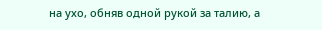на ухо, обняв одной рукой за талию, а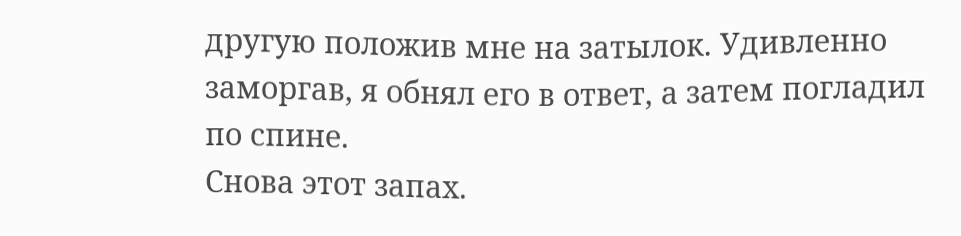другую положив мне на затылок. Удивленно заморгав, я обнял его в ответ, а затем погладил по спине.
Снова этот запах.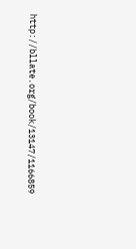http://bllate.org/book/13147/1166859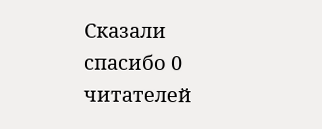Сказали спасибо 0 читателей